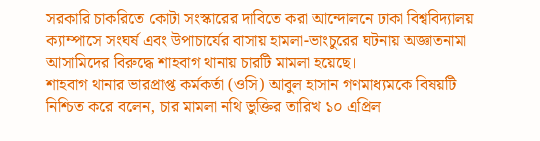সরকারি চাকরিতে কোটা সংস্কারের দাবিতে করা আন্দোলনে ঢাকা বিশ্ববিদ্যালয় ক্যাম্পাসে সংঘর্ষ এবং উপাচার্যের বাসায় হামলা-ভাংচুরের ঘটনায় অজ্ঞাতনামা আসামিদের বিরুদ্ধে শাহবাগ থানায় চারটি মামলা হয়েছে।
শাহবাগ থানার ভারপ্রাপ্ত কর্মকর্তা (ওসি) আবুল হাসান গণমাধ্যমকে বিষয়টি নিশ্চিত করে বলেন, চার মামলা নথি ভুক্তির তারিখ ১০ এপ্রিল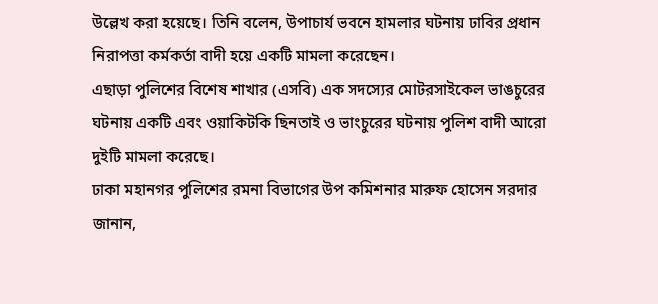উল্লেখ করা হয়েছে। তিনি বলেন, উপাচার্য ভবনে হামলার ঘটনায় ঢাবির প্রধান নিরাপত্তা কর্মকর্তা বাদী হয়ে একটি মামলা করেছেন।
এছাড়া পুলিশের বিশেষ শাখার (এসবি) এক সদস্যের মোটরসাইকেল ভাঙচুরের ঘটনায় একটি এবং ওয়াকিটকি ছিনতাই ও ভাংচুরের ঘটনায় পুলিশ বাদী আরো দুইটি মামলা করেছে।
ঢাকা মহানগর পুলিশের রমনা বিভাগের উপ কমিশনার মারুফ হোসেন সরদার জানান,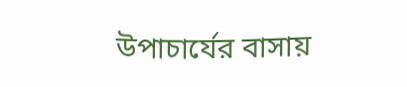উপাচার্যের বাসায়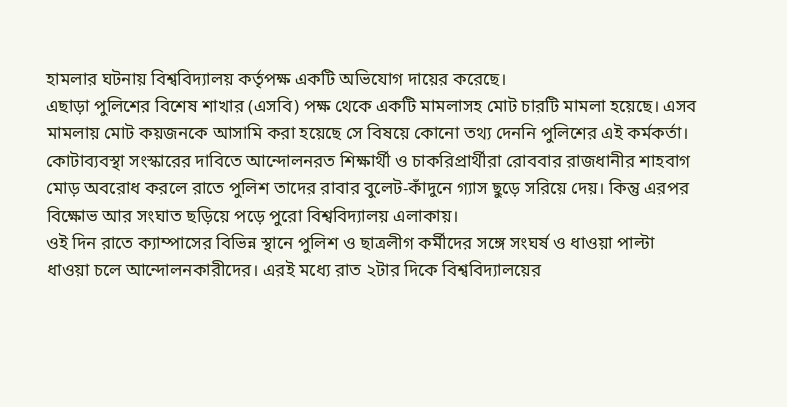হামলার ঘটনায় বিশ্ববিদ্যালয় কর্তৃপক্ষ একটি অভিযোগ দায়ের করেছে।
এছাড়া পুলিশের বিশেষ শাখার (এসবি) পক্ষ থেকে একটি মামলাসহ মোট চারটি মামলা হয়েছে। এসব মামলায় মোট কয়জনকে আসামি করা হয়েছে সে বিষয়ে কোনো তথ্য দেননি পুলিশের এই কর্মকর্তা।
কোটাব্যবস্থা সংস্কারের দাবিতে আন্দোলনরত শিক্ষার্থী ও চাকরিপ্রার্থীরা রোববার রাজধানীর শাহবাগ মোড় অবরোধ করলে রাতে পুলিশ তাদের রাবার বুলেট-কাঁদুনে গ্যাস ছুড়ে সরিয়ে দেয়। কিন্তু এরপর বিক্ষোভ আর সংঘাত ছড়িয়ে পড়ে পুরো বিশ্ববিদ্যালয় এলাকায়।
ওই দিন রাতে ক্যাম্পাসের বিভিন্ন স্থানে পুলিশ ও ছাত্রলীগ কর্মীদের সঙ্গে সংঘর্ষ ও ধাওয়া পাল্টা ধাওয়া চলে আন্দোলনকারীদের। এরই মধ্যে রাত ২টার দিকে বিশ্ববিদ্যালয়ের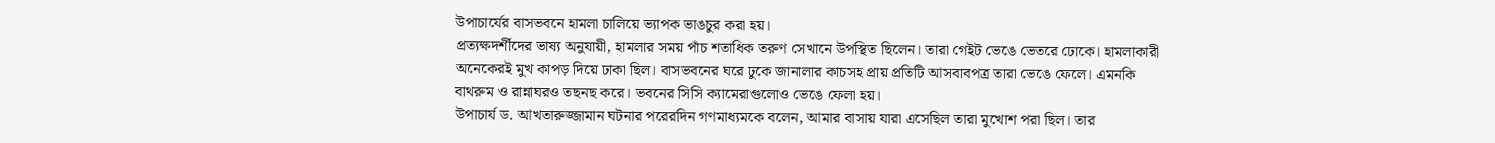উপাচার্যের বাসভবনে হামলা চালিয়ে ভ্যাপক ভাঙচুর করা হয়।
প্রত্যক্ষদর্শীদের ভাষ্য অনুযায়ী, হামলার সময় পাঁচ শতাধিক তরুণ সেখানে উপস্থিত ছিলেন। তারা গেইট ভেঙে ভেতরে ঢোকে। হামলাকারী অনেকেরই মুখ কাপড় দিয়ে ঢাকা ছিল। বাসভবনের ঘরে ঢুকে জানালার কাচসহ প্রায় প্রতিটি আসবাবপত্র তারা ভেঙে ফেলে। এমনকি বাথরুম ও রান্নাঘরও তছনছ করে। ভবনের সিসি ক্যামেরাগুলোও ভেঙে ফেলা হয়।
উপাচার্য ড. আখতারুজ্জামান ঘটনার পরেরদিন গণমাধ্যমকে বলেন, আমার বাসায় যারা এসেছিল তারা মুখোশ পরা ছিল। তার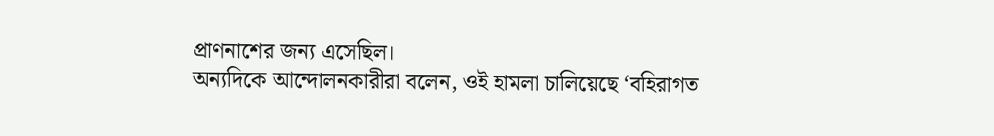প্রাণনাশের জন্য এসেছিল।
অন্যদিকে আন্দোলনকারীরা বলেন, ওই হামলা চালিয়েছে ‘বহিরাগত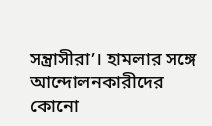সন্ত্রাসীরা’। হামলার সঙ্গে আন্দোলনকারীদের কোনো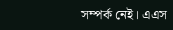সম্পর্ক নেই। এএস